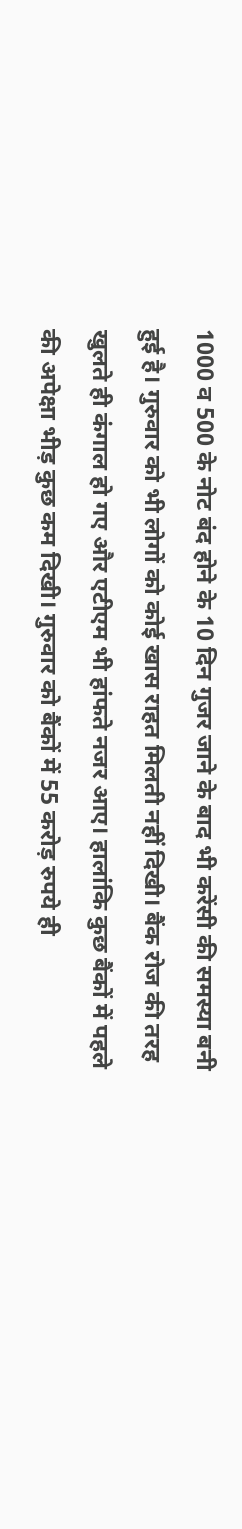1000 व 500 के नोट बंद होने के 10 दिन गुजर जाने के बाद भी करेंसी की समस्या बनी हुई है। गुरुवार को भी लोगों को कोई खास राहत मिलती नहीं दिखी। बैंक रोज की तरह खुलते ही कंगाल हो गए और एटीएम भी हांफते नजर आए। हालांकि कुछ बैंकों में पहले की अपेक्षा भीड़ कुछ कम दिखी। गुरुवार को बैंकों में 55 करोड़ रुपये ही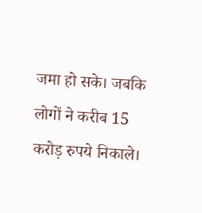जमा हो सके। जबकि लोगों ने करीब 15 करोड़ रुपये निकाले।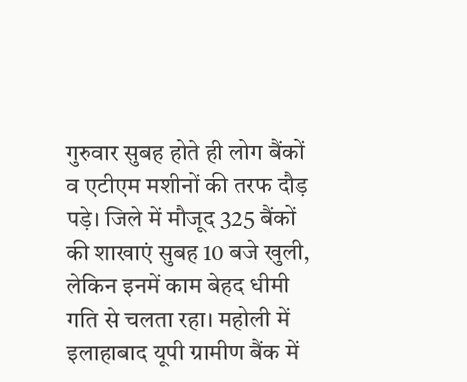गुरुवार सुबह होते ही लोग बैंकों व एटीएम मशीनों की तरफ दौड़ पड़े। जिले में मौजूद 325 बैंकों की शाखाएं सुबह 10 बजे खुली, लेकिन इनमें काम बेहद धीमी गति से चलता रहा। महोली में इलाहाबाद यूपी ग्रामीण बैंक में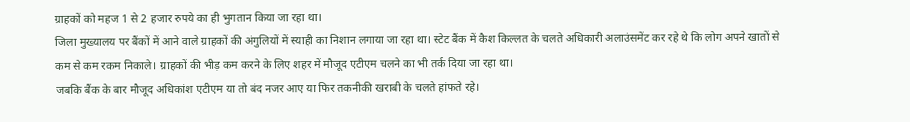ग्राहकों को महज 1 से 2 हजार रुपये का ही भुगतान किया जा रहा था।
जिला मुख्यालय पर बैंकों में आने वाले ग्राहकों की अंगुलियों में स्याही का निशान लगाया जा रहा था। स्टेट बैंक में कैश किल्लत के चलते अधिकारी अलाउंसमेंट कर रहे थे कि लोग अपने खातों से कम से कम रकम निकाले। ग्राहकों की भीड़ कम करने के लिए शहर में मौजूद एटीएम चलने का भी तर्क दिया जा रहा था।
जबकि बैंक के बार मौजूद अधिकांश एटीएम या तो बंद नजर आए या फिर तकनीकी खराबी के चलते हांफते रहे।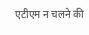एटीएम न चलने की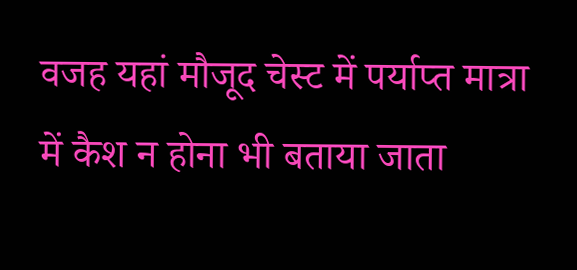वजह यहां मौजूद चेस्ट में पर्याप्त मात्रा में कैश न होना भी बताया जाता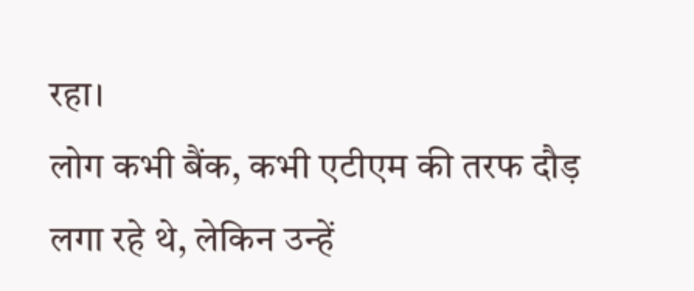रहा।
लोग कभी बैंक, कभी एटीएम की तरफ दौड़ लगा रहे थे, लेकिन उन्हें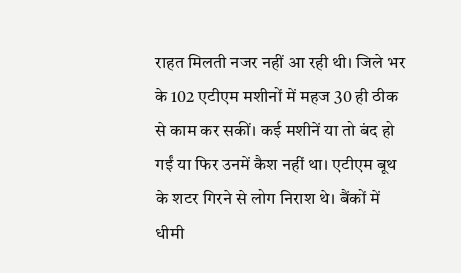राहत मिलती नजर नहीं आ रही थी। जिले भर के 102 एटीएम मशीनों में महज 30 ही ठीक से काम कर सकीं। कई मशीनें या तो बंद हो गईं या फिर उनमें कैश नहीं था। एटीएम बूथ के शटर गिरने से लोग निराश थे। बैंकों में धीमी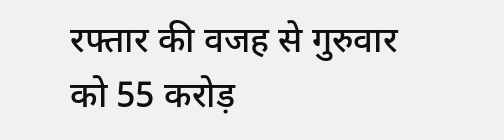रफ्तार की वजह से गुरुवार को 55 करोड़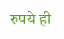रुपये ही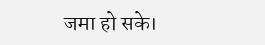जमा हो सके।